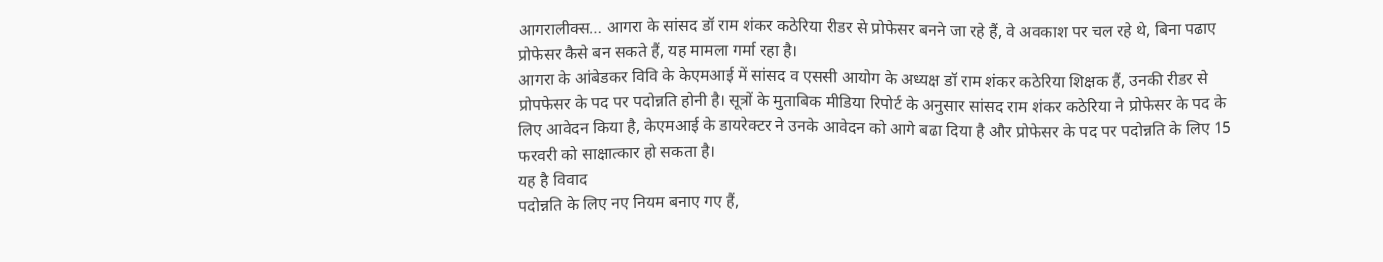आगरालीक्स… आगरा के सांसद डॉ राम शंकर कठेरिया रीडर से प्रोफेसर बनने जा रहे हैं, वे अवकाश पर चल रहे थे, बिना पढाए प्रोफेसर कैसे बन सकते हैं, यह मामला गर्मा रहा है।
आगरा के आंबेडकर विवि के केएमआई में सांसद व एससी आयोग के अध्यक्ष डॉ राम शंकर कठेरिया शिक्षक हैं, उनकी रीडर से प्रोपफेसर के पद पर पदोन्नति होनी है। सूत्रों के मुताबिक मीडिया रिपोर्ट के अनुसार सांसद राम शंकर कठेरिया ने प्रोफेसर के पद के लिए आवेदन किया है, केएमआई के डायरेक्टर ने उनके आवेदन को आगे बढा दिया है और प्रोफेसर के पद पर पदोन्नति के लिए 15 फरवरी को साक्षात्कार हो सकता है।
यह है विवाद
पदोन्नति के लिए नए नियम बनाए गए हैं,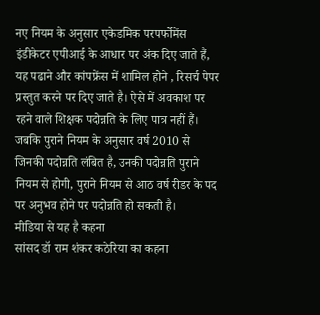नए नियम के अनुसार एकेडमिक परपर्फोमेंस इंडीकेटर एपीआई के आधार पर अंक दिए जाते हैं, यह पढाने और कांपफ्रेंस में शामिल होने , रिसर्च पेपर प्रस्तुत करने पर दिए जाते है। ऐसे में अवकाश पर रहने वाले शिक्षक पदोन्नति के लिए पात्र नहीं हैं। जबकि पुराने नियम के अनुसार वर्ष 2010 से जिनकी पदोन्नति लंबित है, उनकी पदोन्नति पुराने नियम से होगी, पुराने नियम से आठ वर्ष रीडर के पद पर अनुभव होने पर पदोन्नति हो सकती है।
मीडिया से यह है कहना
सांसद डॉ राम शंकर कठेरिया का कहना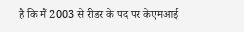है कि मैं 2003 से रीडर के पद पर केएमआई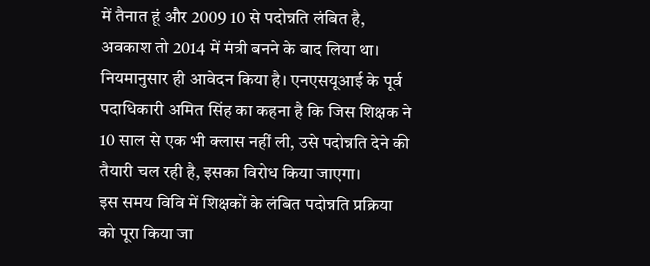में तैनात हूं और 2009 10 से पदोन्नति लंबित है, अवकाश तो 2014 में मंत्री बनने के बाद लिया था। नियमानुसार ही आवेदन किया है। एनएसयूआई के पूर्व पदाधिकारी अमित सिंह का कहना है कि जिस शिक्षक ने 10 साल से एक भी क्लास नहीं ली, उसे पदोन्नति देने की तैयारी चल रही है, इसका विरोध किया जाएगा।
इस समय विवि में शिक्षकों के लंबित पदोन्नति प्रक्रिया को पूरा किया जा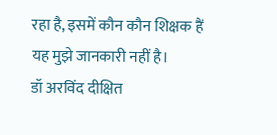रहा है, इसमें कौन कौन शिक्षक हैं यह मुझे जानकारी नहीं है।
डॉ अरविंद दीक्षित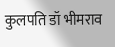कुलपति डॉ भीमराव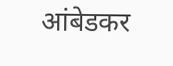आंबेडकर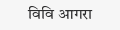विवि आगरा